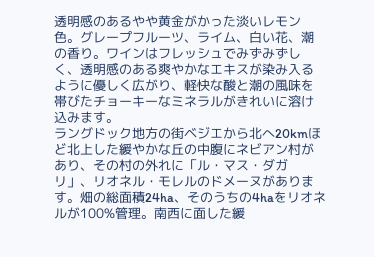透明感のあるやや黄金がかった淡いレモン色。グレープフルーツ、ライム、白い花、潮の香り。ワインはフレッシュでみずみずしく、透明感のある爽やかなエキスが染み入るように優しく広がり、軽快な酸と潮の風味を帯びたチョーキーなミネラルがきれいに溶け込みます。
ラングドック地方の街ベジエから北へ20kmほど北上した緩やかな丘の中腹にネビアン村があり、その村の外れに「ル・マス・ダガリ」、リオネル・モレルのドメーヌがあります。畑の総面積24ha、そのうちの4haをリオネルが100%管理。南西に面した緩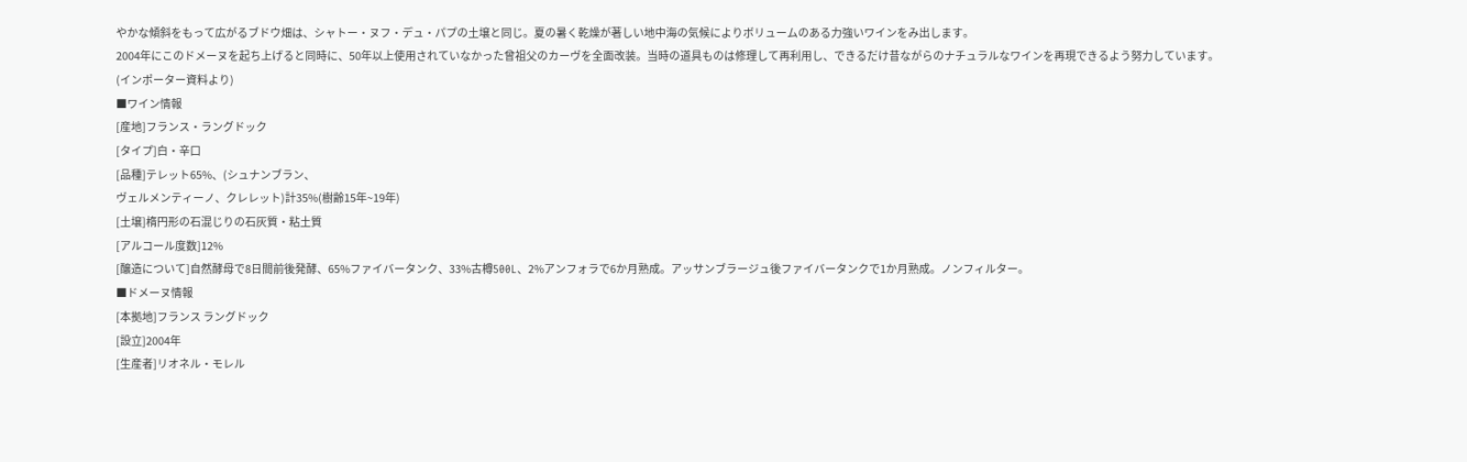やかな傾斜をもって広がるブドウ畑は、シャトー・ヌフ・デュ・パプの土壌と同じ。夏の暑く乾燥が著しい地中海の気候によりボリュームのある力強いワインをみ出します。
2004年にこのドメーヌを起ち上げると同時に、50年以上使用されていなかった曾祖父のカーヴを全面改装。当時の道具ものは修理して再利用し、できるだけ昔ながらのナチュラルなワインを再現できるよう努力しています。
(インポーター資料より)
■ワイン情報
[産地]フランス・ラングドック
[タイプ]白・辛口
[品種]テレット65%、(シュナンブラン、
ヴェルメンティーノ、クレレット)計35%(樹齢15年~19年)
[土壌]楕円形の石混じりの石灰質・粘土質
[アルコール度数]12%
[醸造について]自然酵母で8日間前後発酵、65%ファイバータンク、33%古樽500L、2%アンフォラで6か月熟成。アッサンブラージュ後ファイバータンクで1か月熟成。ノンフィルター。
■ドメーヌ情報
[本拠地]フランス ラングドック
[設立]2004年
[生産者]リオネル・モレル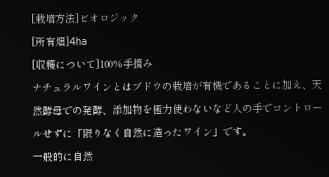[栽培方法]ビオロジック
[所有畑]4ha
[収穫について]100%手摘み
ナチュラルワインとはブドウの栽培が有機であることに加え、天然酵母での発酵、添加物を極力使わないなど人の手でコントロールせずに「限りなく自然に造ったワイン」です。
一般的に自然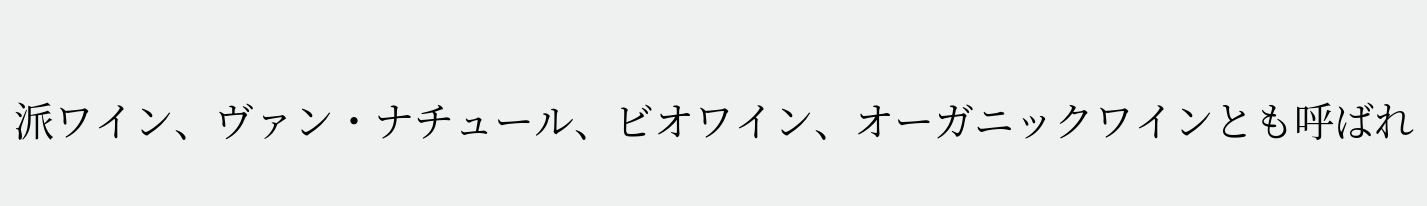派ワイン、ヴァン・ナチュール、ビオワイン、オーガニックワインとも呼ばれ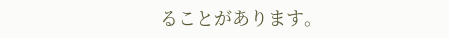ることがあります。